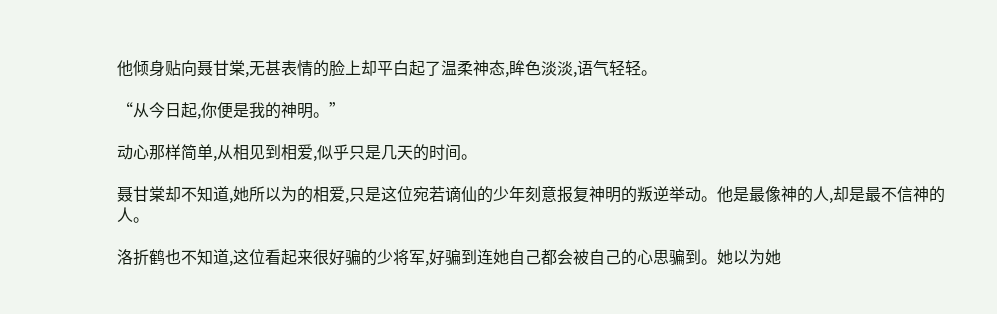他倾身贴向聂甘棠,无甚表情的脸上却平白起了温柔神态,眸色淡淡,语气轻轻。

“从今日起,你便是我的神明。”

动心那样简单,从相见到相爱,似乎只是几天的时间。

聂甘棠却不知道,她所以为的相爱,只是这位宛若谪仙的少年刻意报复神明的叛逆举动。他是最像神的人,却是最不信神的人。

洛折鹤也不知道,这位看起来很好骗的少将军,好骗到连她自己都会被自己的心思骗到。她以为她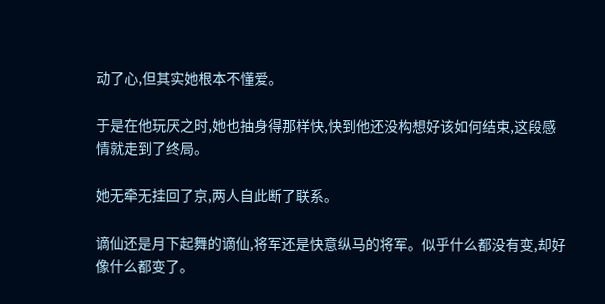动了心,但其实她根本不懂爱。

于是在他玩厌之时,她也抽身得那样快,快到他还没构想好该如何结束,这段感情就走到了终局。

她无牵无挂回了京,两人自此断了联系。

谪仙还是月下起舞的谪仙,将军还是快意纵马的将军。似乎什么都没有变,却好像什么都变了。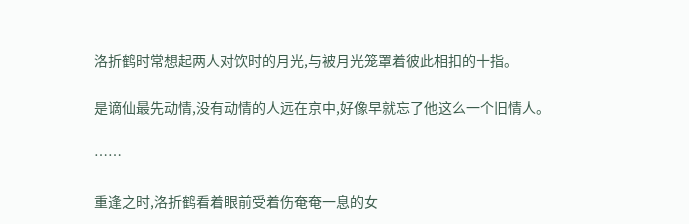洛折鹤时常想起两人对饮时的月光,与被月光笼罩着彼此相扣的十指。

是谪仙最先动情,没有动情的人远在京中,好像早就忘了他这么一个旧情人。

……

重逢之时,洛折鹤看着眼前受着伤奄奄一息的女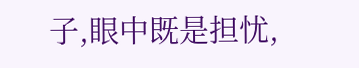子,眼中既是担忧,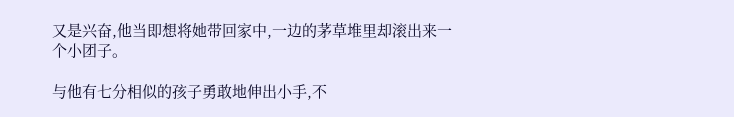又是兴奋,他当即想将她带回家中,一边的茅草堆里却滚出来一个小团子。

与他有七分相似的孩子勇敢地伸出小手,不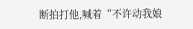断拍打他,喊着“不许动我娘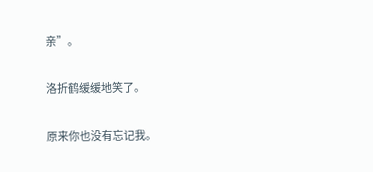亲”。

洛折鹤缓缓地笑了。

原来你也没有忘记我。